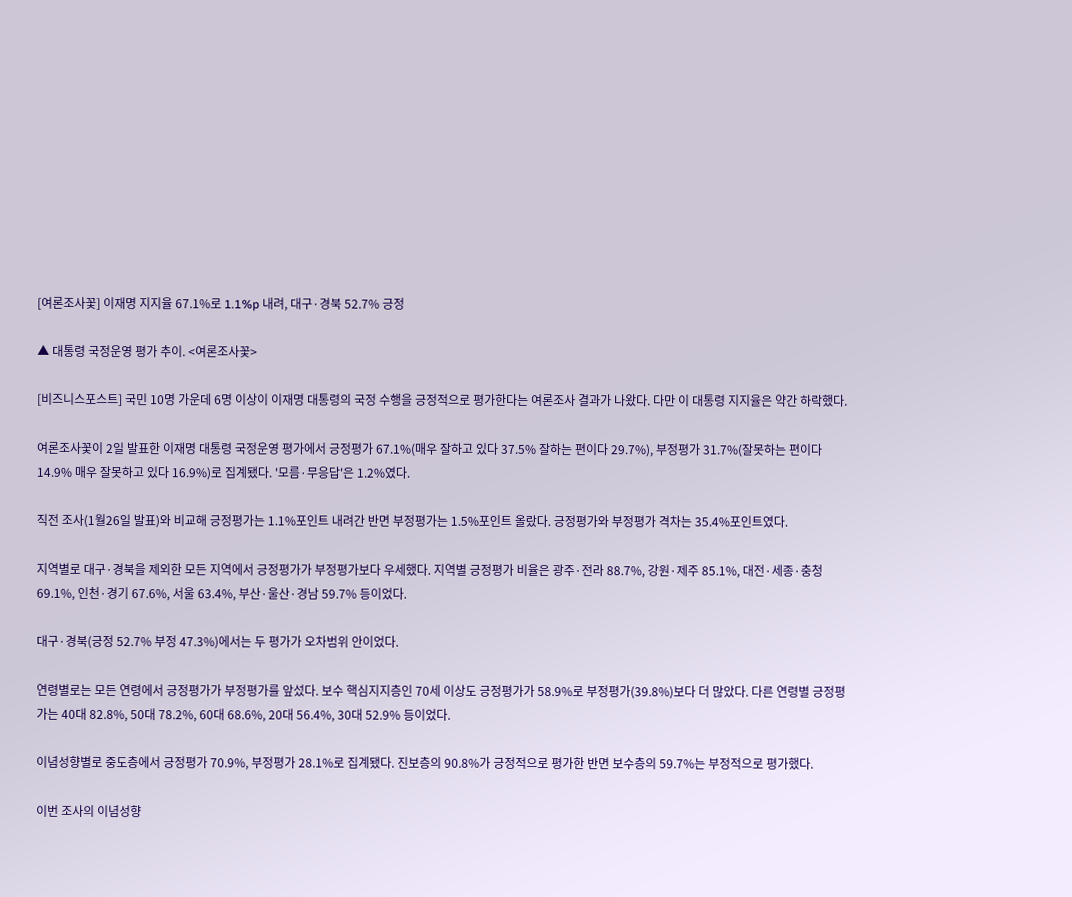[여론조사꽃] 이재명 지지율 67.1%로 1.1%p 내려, 대구·경북 52.7% 긍정

▲ 대통령 국정운영 평가 추이. <여론조사꽃>

[비즈니스포스트] 국민 10명 가운데 6명 이상이 이재명 대통령의 국정 수행을 긍정적으로 평가한다는 여론조사 결과가 나왔다. 다만 이 대통령 지지율은 약간 하락했다.

여론조사꽃이 2일 발표한 이재명 대통령 국정운영 평가에서 긍정평가 67.1%(매우 잘하고 있다 37.5% 잘하는 편이다 29.7%), 부정평가 31.7%(잘못하는 편이다 14.9% 매우 잘못하고 있다 16.9%)로 집계됐다. '모름·무응답'은 1.2%였다.

직전 조사(1월26일 발표)와 비교해 긍정평가는 1.1%포인트 내려간 반면 부정평가는 1.5%포인트 올랐다. 긍정평가와 부정평가 격차는 35.4%포인트였다.

지역별로 대구·경북을 제외한 모든 지역에서 긍정평가가 부정평가보다 우세했다. 지역별 긍정평가 비율은 광주·전라 88.7%, 강원·제주 85.1%, 대전·세종·충청 69.1%, 인천·경기 67.6%, 서울 63.4%, 부산·울산·경남 59.7% 등이었다.

대구·경북(긍정 52.7% 부정 47.3%)에서는 두 평가가 오차범위 안이었다.

연령별로는 모든 연령에서 긍정평가가 부정평가를 앞섰다. 보수 핵심지지층인 70세 이상도 긍정평가가 58.9%로 부정평가(39.8%)보다 더 많았다. 다른 연령별 긍정평가는 40대 82.8%, 50대 78.2%, 60대 68.6%, 20대 56.4%, 30대 52.9% 등이었다.

이념성향별로 중도층에서 긍정평가 70.9%, 부정평가 28.1%로 집계됐다. 진보층의 90.8%가 긍정적으로 평가한 반면 보수층의 59.7%는 부정적으로 평가했다.

이번 조사의 이념성향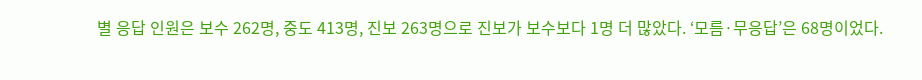별 응답 인원은 보수 262명, 중도 413명, 진보 263명으로 진보가 보수보다 1명 더 많았다. ‘모름·무응답’은 68명이었다.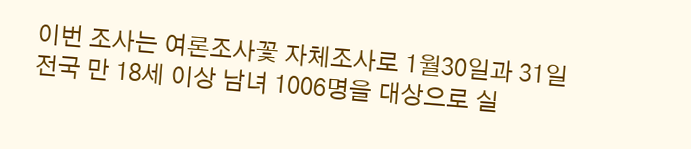이번 조사는 여론조사꽃 자체조사로 1월30일과 31일 전국 만 18세 이상 남녀 1006명을 대상으로 실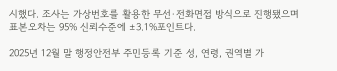시했다. 조사는 가상번호를 활용한 무선·전화면접 방식으로 진행됐으며 표본오차는 95% 신뢰수준에 ±3.1%포인트다.

2025년 12월 말 행정안전부 주민등록 기준 성, 연령, 권역별 가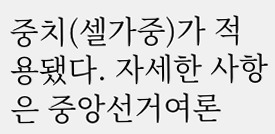중치(셀가중)가 적용됐다. 자세한 사항은 중앙선거여론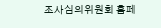조사심의위원회 홈페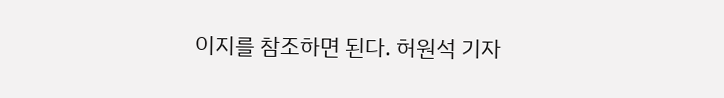이지를 참조하면 된다. 허원석 기자